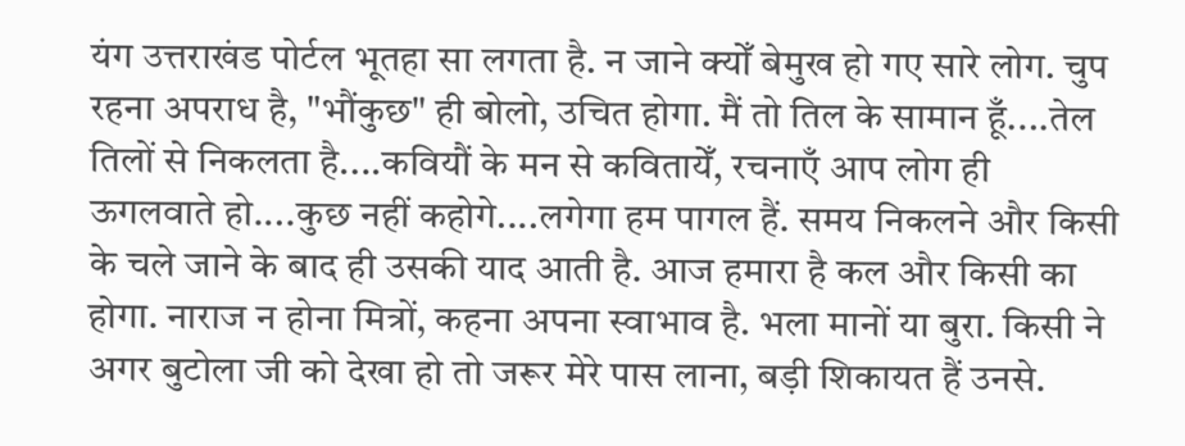यंग उत्तराखंड पोर्टल भूतहा सा लगता है. न जाने क्योँ बेमुख हो गए सारे लोग. चुप रहना अपराध है, "भौंकुछ" ही बोलो, उचित होगा. मैं तो तिल के सामान हूँ....तेल तिलों से निकलता है....कवियौं के मन से कवितायेँ, रचनाएँ आप लोग ही ऊगलवाते हो....कुछ नहीं कहोगे....लगेगा हम पागल हैं. समय निकलने और किसी के चले जाने के बाद ही उसकी याद आती है. आज हमारा है कल और किसी का होगा. नाराज न होना मित्रों, कहना अपना स्वाभाव है. भला मानों या बुरा. किसी ने अगर बुटोला जी को देखा हो तो जरूर मेरे पास लाना, बड़ी शिकायत हैं उनसे.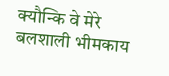क्यौन्कि वे मेरे बलशाली भीमकाय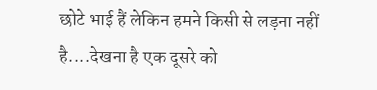छोटे भाई हैं लेकिन हमने किसी से लड़ना नहीं है....देखना है एक दूसरे को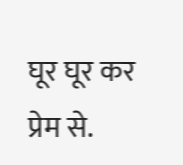घूर घूर कर प्रेम से.